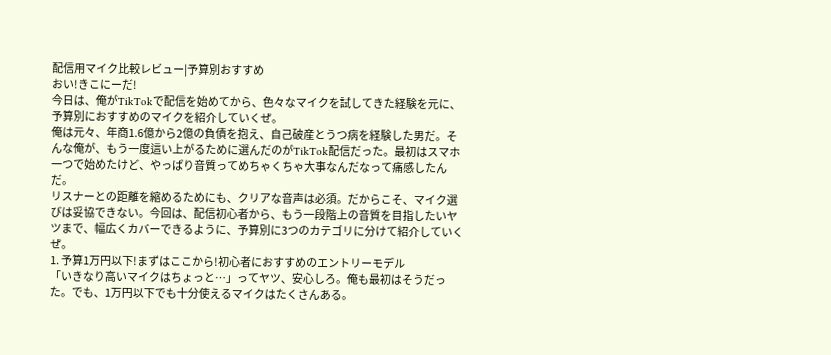配信用マイク比較レビュー|予算別おすすめ
おい!きこにーだ!
今日は、俺がTikTokで配信を始めてから、色々なマイクを試してきた経験を元に、予算別におすすめのマイクを紹介していくぜ。
俺は元々、年商1.6億から2億の負債を抱え、自己破産とうつ病を経験した男だ。そんな俺が、もう一度這い上がるために選んだのがTikTok配信だった。最初はスマホ一つで始めたけど、やっぱり音質ってめちゃくちゃ大事なんだなって痛感したんだ。
リスナーとの距離を縮めるためにも、クリアな音声は必須。だからこそ、マイク選びは妥協できない。今回は、配信初心者から、もう一段階上の音質を目指したいヤツまで、幅広くカバーできるように、予算別に3つのカテゴリに分けて紹介していくぜ。
1. 予算1万円以下!まずはここから!初心者におすすめのエントリーモデル
「いきなり高いマイクはちょっと…」ってヤツ、安心しろ。俺も最初はそうだった。でも、1万円以下でも十分使えるマイクはたくさんある。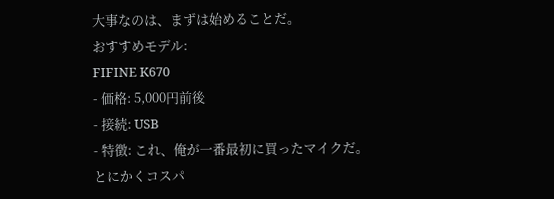大事なのは、まずは始めることだ。
おすすめモデル:
FIFINE K670
- 価格: 5,000円前後
- 接続: USB
- 特徴: これ、俺が一番最初に買ったマイクだ。とにかくコスパ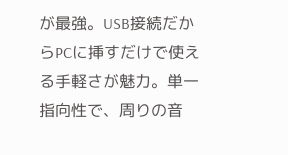が最強。USB接続だからPCに挿すだけで使える手軽さが魅力。単一指向性で、周りの音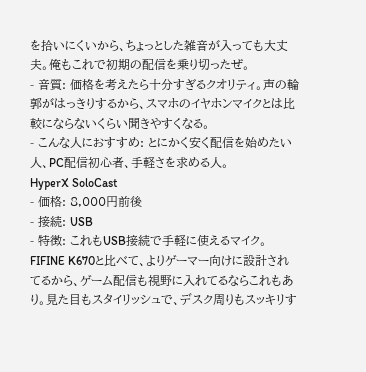を拾いにくいから、ちょっとした雑音が入っても大丈夫。俺もこれで初期の配信を乗り切ったぜ。
- 音質: 価格を考えたら十分すぎるクオリティ。声の輪郭がはっきりするから、スマホのイヤホンマイクとは比較にならないくらい聞きやすくなる。
- こんな人におすすめ: とにかく安く配信を始めたい人、PC配信初心者、手軽さを求める人。
HyperX SoloCast
- 価格: 8,000円前後
- 接続: USB
- 特徴: これもUSB接続で手軽に使えるマイク。FIFINE K670と比べて、よりゲーマー向けに設計されてるから、ゲーム配信も視野に入れてるならこれもあり。見た目もスタイリッシュで、デスク周りもスッキリす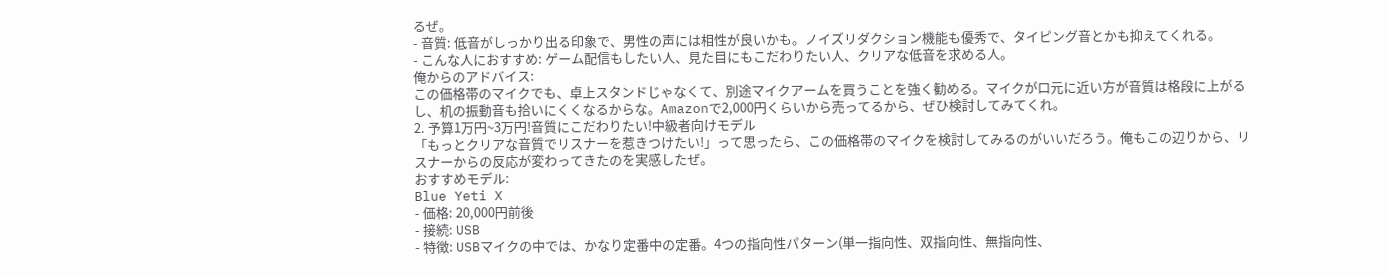るぜ。
- 音質: 低音がしっかり出る印象で、男性の声には相性が良いかも。ノイズリダクション機能も優秀で、タイピング音とかも抑えてくれる。
- こんな人におすすめ: ゲーム配信もしたい人、見た目にもこだわりたい人、クリアな低音を求める人。
俺からのアドバイス:
この価格帯のマイクでも、卓上スタンドじゃなくて、別途マイクアームを買うことを強く勧める。マイクが口元に近い方が音質は格段に上がるし、机の振動音も拾いにくくなるからな。Amazonで2,000円くらいから売ってるから、ぜひ検討してみてくれ。
2. 予算1万円~3万円!音質にこだわりたい!中級者向けモデル
「もっとクリアな音質でリスナーを惹きつけたい!」って思ったら、この価格帯のマイクを検討してみるのがいいだろう。俺もこの辺りから、リスナーからの反応が変わってきたのを実感したぜ。
おすすめモデル:
Blue Yeti X
- 価格: 20,000円前後
- 接続: USB
- 特徴: USBマイクの中では、かなり定番中の定番。4つの指向性パターン(単一指向性、双指向性、無指向性、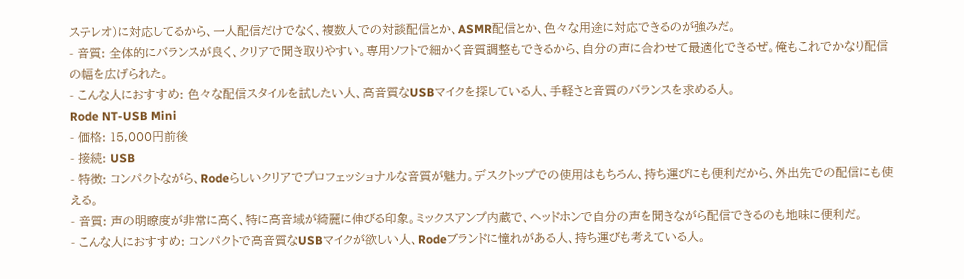ステレオ)に対応してるから、一人配信だけでなく、複数人での対談配信とか、ASMR配信とか、色々な用途に対応できるのが強みだ。
- 音質: 全体的にバランスが良く、クリアで聞き取りやすい。専用ソフトで細かく音質調整もできるから、自分の声に合わせて最適化できるぜ。俺もこれでかなり配信の幅を広げられた。
- こんな人におすすめ: 色々な配信スタイルを試したい人、高音質なUSBマイクを探している人、手軽さと音質のバランスを求める人。
Rode NT-USB Mini
- 価格: 15,000円前後
- 接続: USB
- 特徴: コンパクトながら、Rodeらしいクリアでプロフェッショナルな音質が魅力。デスクトップでの使用はもちろん、持ち運びにも便利だから、外出先での配信にも使える。
- 音質: 声の明瞭度が非常に高く、特に高音域が綺麗に伸びる印象。ミックスアンプ内蔵で、ヘッドホンで自分の声を聞きながら配信できるのも地味に便利だ。
- こんな人におすすめ: コンパクトで高音質なUSBマイクが欲しい人、Rodeブランドに憧れがある人、持ち運びも考えている人。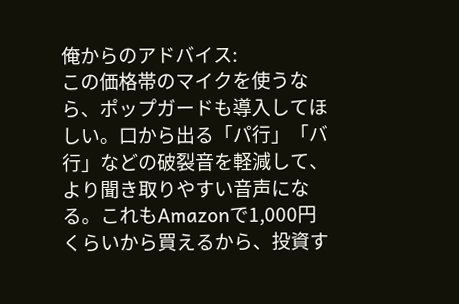俺からのアドバイス:
この価格帯のマイクを使うなら、ポップガードも導入してほしい。口から出る「パ行」「バ行」などの破裂音を軽減して、より聞き取りやすい音声になる。これもAmazonで1,000円くらいから買えるから、投資す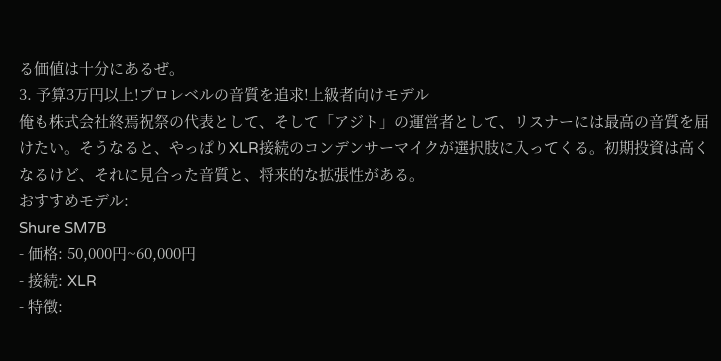る価値は十分にあるぜ。
3. 予算3万円以上!プロレベルの音質を追求!上級者向けモデル
俺も株式会社終焉祝祭の代表として、そして「アジト」の運営者として、リスナーには最高の音質を届けたい。そうなると、やっぱりXLR接続のコンデンサーマイクが選択肢に入ってくる。初期投資は高くなるけど、それに見合った音質と、将来的な拡張性がある。
おすすめモデル:
Shure SM7B
- 価格: 50,000円~60,000円
- 接続: XLR
- 特徴: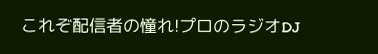これぞ配信者の憧れ!プロのラジオDJ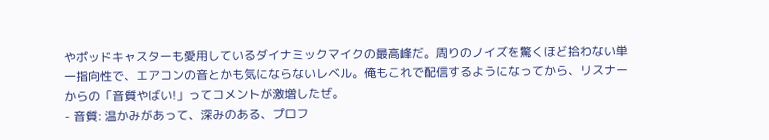やポッドキャスターも愛用しているダイナミックマイクの最高峰だ。周りのノイズを驚くほど拾わない単一指向性で、エアコンの音とかも気にならないレベル。俺もこれで配信するようになってから、リスナーからの「音質やばい!」ってコメントが激増したぜ。
- 音質: 温かみがあって、深みのある、プロフ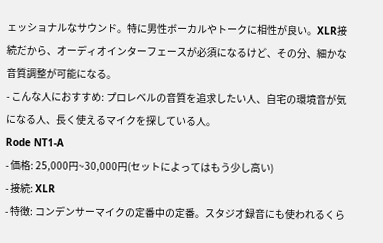ェッショナルなサウンド。特に男性ボーカルやトークに相性が良い。XLR接続だから、オーディオインターフェースが必須になるけど、その分、細かな音質調整が可能になる。
- こんな人におすすめ: プロレベルの音質を追求したい人、自宅の環境音が気になる人、長く使えるマイクを探している人。
Rode NT1-A
- 価格: 25,000円~30,000円(セットによってはもう少し高い)
- 接続: XLR
- 特徴: コンデンサーマイクの定番中の定番。スタジオ録音にも使われるくら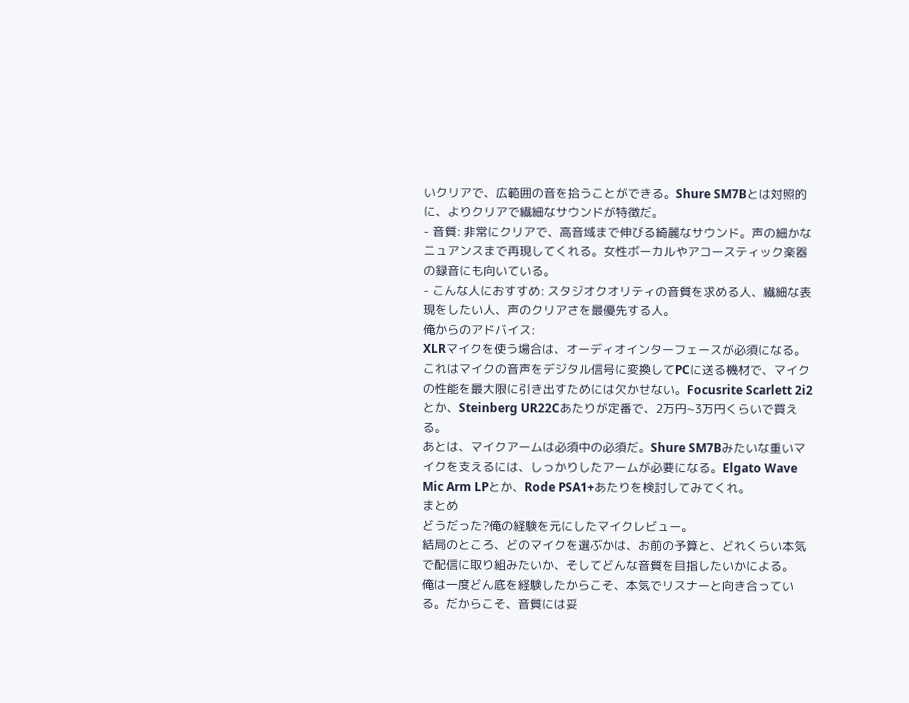いクリアで、広範囲の音を拾うことができる。Shure SM7Bとは対照的に、よりクリアで繊細なサウンドが特徴だ。
- 音質: 非常にクリアで、高音域まで伸びる綺麗なサウンド。声の細かなニュアンスまで再現してくれる。女性ボーカルやアコースティック楽器の録音にも向いている。
- こんな人におすすめ: スタジオクオリティの音質を求める人、繊細な表現をしたい人、声のクリアさを最優先する人。
俺からのアドバイス:
XLRマイクを使う場合は、オーディオインターフェースが必須になる。これはマイクの音声をデジタル信号に変換してPCに送る機材で、マイクの性能を最大限に引き出すためには欠かせない。Focusrite Scarlett 2i2とか、Steinberg UR22Cあたりが定番で、2万円~3万円くらいで買える。
あとは、マイクアームは必須中の必須だ。Shure SM7Bみたいな重いマイクを支えるには、しっかりしたアームが必要になる。Elgato Wave Mic Arm LPとか、Rode PSA1+あたりを検討してみてくれ。
まとめ
どうだった?俺の経験を元にしたマイクレビュー。
結局のところ、どのマイクを選ぶかは、お前の予算と、どれくらい本気で配信に取り組みたいか、そしてどんな音質を目指したいかによる。
俺は一度どん底を経験したからこそ、本気でリスナーと向き合っている。だからこそ、音質には妥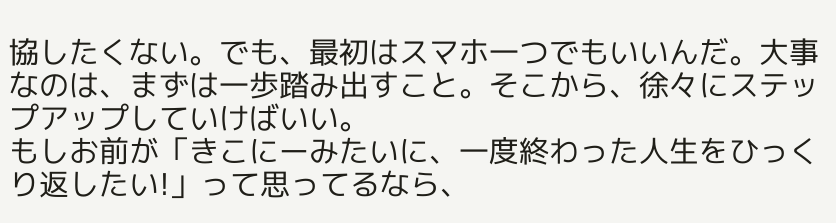協したくない。でも、最初はスマホ一つでもいいんだ。大事なのは、まずは一歩踏み出すこと。そこから、徐々にステップアップしていけばいい。
もしお前が「きこにーみたいに、一度終わった人生をひっくり返したい!」って思ってるなら、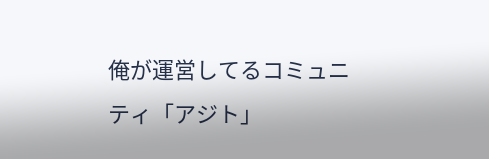俺が運営してるコミュニティ「アジト」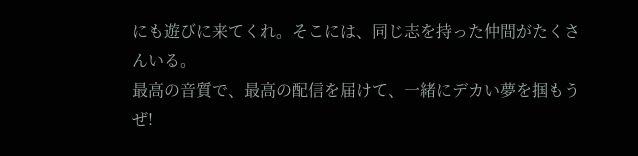にも遊びに来てくれ。そこには、同じ志を持った仲間がたくさんいる。
最高の音質で、最高の配信を届けて、一緒にデカい夢を掴もうぜ!